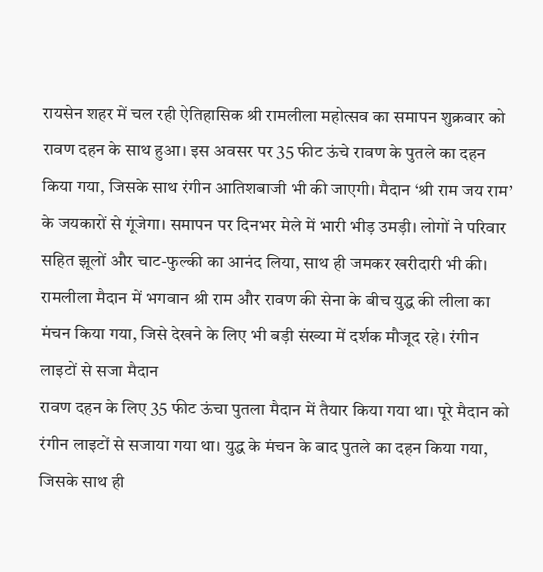रायसेन शहर में चल रही ऐतिहासिक श्री रामलीला महोत्सव का समापन शुक्रवार को रावण दहन के साथ हुआ। इस अवसर पर 35 फीट ऊंचे रावण के पुतले का दहन किया गया, जिसके साथ रंगीन आतिशबाजी भी की जाएगी। मैदान ‘श्री राम जय राम’ के जयकारों से गूंजेगा। समापन पर दिनभर मेले में भारी भीड़ उमड़ी। लोगों ने परिवार सहित झूलों और चाट-फुल्की का आनंद लिया, साथ ही जमकर खरीदारी भी की। रामलीला मैदान में भगवान श्री राम और रावण की सेना के बीच युद्ध की लीला का मंचन किया गया, जिसे देखने के लिए भी बड़ी संख्या में दर्शक मौजूद रहे। रंगीन लाइटों से सजा मैदान
रावण दहन के लिए 35 फीट ऊंचा पुतला मैदान में तैयार किया गया था। पूरे मैदान को रंगीन लाइटों से सजाया गया था। युद्ध के मंचन के बाद पुतले का दहन किया गया, जिसके साथ ही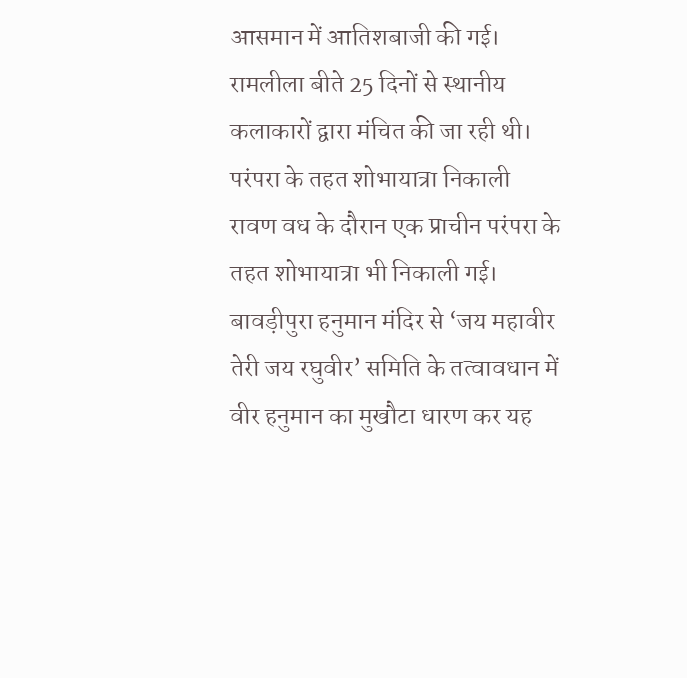आसमान में आतिशबाजी की गई। रामलीला बीते 25 दिनों से स्थानीय कलाकारों द्वारा मंचित की जा रही थी। परंपरा के तहत शोभायात्रा निकाली
रावण वध के दौरान एक प्राचीन परंपरा के तहत शोभायात्रा भी निकाली गई। बावड़ीपुरा हनुमान मंदिर से ‘जय महावीर तेरी जय रघुवीर’ समिति के तत्वावधान में वीर हनुमान का मुखौटा धारण कर यह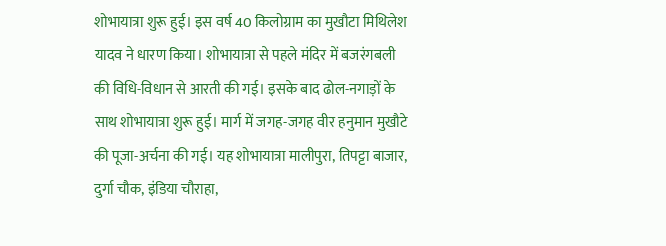शोभायात्रा शुरू हुई। इस वर्ष 40 किलोग्राम का मुखौटा मिथिलेश यादव ने धारण किया। शोभायात्रा से पहले मंदिर में बजरंगबली की विधि-विधान से आरती की गई। इसके बाद ढोल-नगाड़ों के साथ शोभायात्रा शुरू हुई। मार्ग में जगह-जगह वीर हनुमान मुखौटे की पूजा-अर्चना की गई। यह शोभायात्रा मालीपुरा, तिपट्टा बाजार, दुर्गा चौक, इंडिया चौराहा,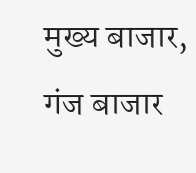मुख्य बाजार, गंज बाजार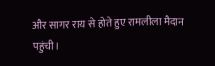और सागर राय से होते हुए रामलीला मैदान पहुंची।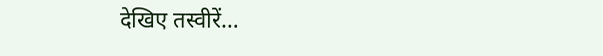देखिए तस्वीरें…